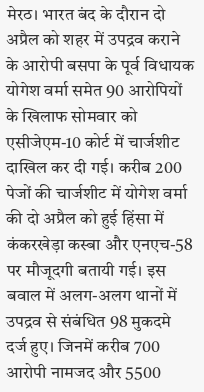मेरठ। भारत बंद के दौरान दो अप्रैल को शहर में उपद्रव कराने के आरोपी बसपा के पूर्व विधायक योगेश वर्मा समेत 90 आरोपियों के खिलाफ सोमवार को एसीजेएम-10 कोर्ट में चार्जशीट दाखिल कर दी गई। करीब 200 पेजों की चार्जशीट में योगेश वर्मा की दो अप्रैल को हुई हिंसा में कंकरखेड़ा कस्बा और एनएच-58 पर मौजूदगी बतायी गई। इस बवाल में अलग-अलग थानों में उपद्रव से संबंधित 98 मुकदमे दर्ज हुए। जिनमें करीब 700 आरोपी नामजद और 5500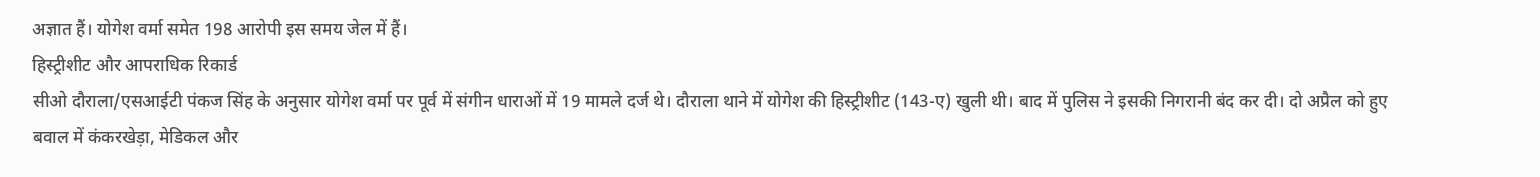अज्ञात हैं। योगेश वर्मा समेत 198 आरोपी इस समय जेल में हैं।
हिस्ट्रीशीट और आपराधिक रिकार्ड
सीओ दौराला/एसआईटी पंकज सिंह के अनुसार योगेश वर्मा पर पूर्व में संगीन धाराओं में 19 मामले दर्ज थे। दौराला थाने में योगेश की हिस्ट्रीशीट (143-ए) खुली थी। बाद में पुलिस ने इसकी निगरानी बंद कर दी। दो अप्रैल को हुए बवाल में कंकरखेड़ा, मेडिकल और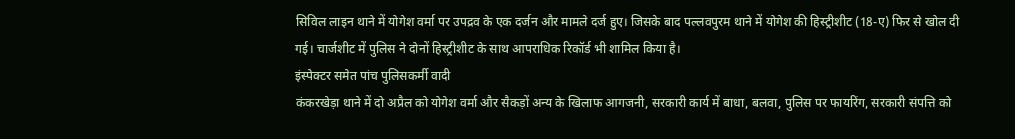सिविल लाइन थाने में योगेश वर्मा पर उपद्रव के एक दर्जन और मामले दर्ज हुए। जिसके बाद पल्लवपुरम थाने में योगेश की हिस्ट्रीशीट (18-ए) फिर से खोल दी गई। चार्जशीट में पुलिस ने दोनों हिस्ट्रीशीट के साथ आपराधिक रिकॉर्ड भी शामिल किया है।
इंस्पेक्टर समेत पांच पुलिसकर्मी वादी
कंकरखेड़ा थाने में दो अप्रैल को योगेश वर्मा और सैकड़ों अन्य के खिलाफ आगजनी, सरकारी कार्य में बाधा, बलवा, पुलिस पर फायरिंग, सरकारी संपत्ति को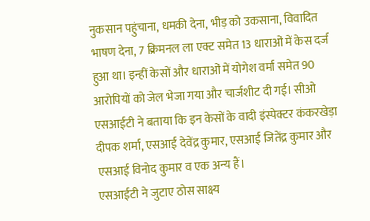नुकसान पहुंचाना, धमकी देना, भीड़ को उकसाना, विवादित भाषण देना, 7 क्रिमनल ला एक्ट समेत 13 धाराओं में केस दर्ज हुआ था। इन्हीं केसों और धाराओं में योगेश वर्मा समेत 90 आरोपियों को जेल भेजा गया और चार्जशीट दी गई। सीओ एसआईटी ने बताया कि इन केसों के वादी इंस्पेक्टर कंकरखेड़ा दीपक शर्मा, एसआई देवेंद्र कुमार, एसआई जितेंद्र कुमार और एसआई विनोद कुमार व एक अन्य हैं।
एसआईटी ने जुटाए ठोस साक्ष्य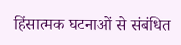हिंसात्मक घटनाओं से संबंधित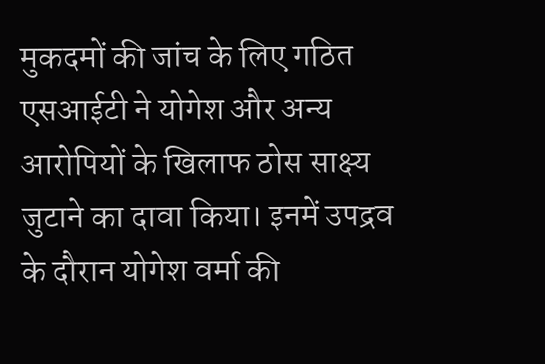मुकदमों की जांच के लिए गठित एसआईटी ने योगेश और अन्य आरोपियों के खिलाफ ठोस साक्ष्य जुटाने का दावा किया। इनमें उपद्रव के दौरान योगेश वर्मा की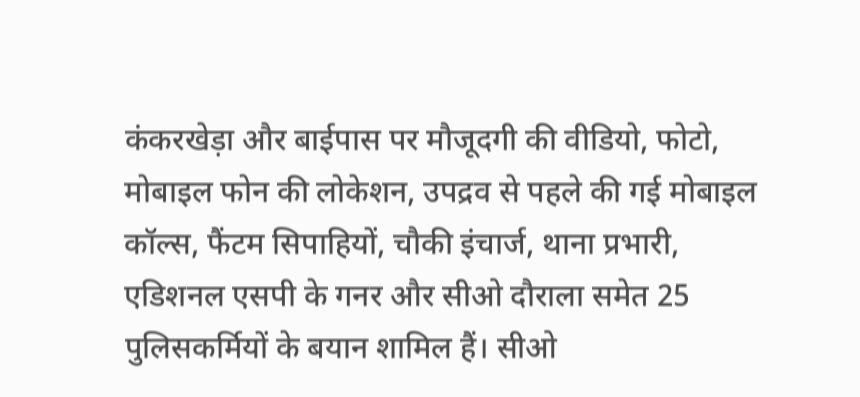कंकरखेड़ा और बाईपास पर मौजूदगी की वीडियो, फोटो, मोबाइल फोन की लोकेशन, उपद्रव से पहले की गई मोबाइल कॉल्स, फैंटम सिपाहियों, चौकी इंचार्ज, थाना प्रभारी, एडिशनल एसपी के गनर और सीओ दौराला समेत 25 पुलिसकर्मियों के बयान शामिल हैं। सीओ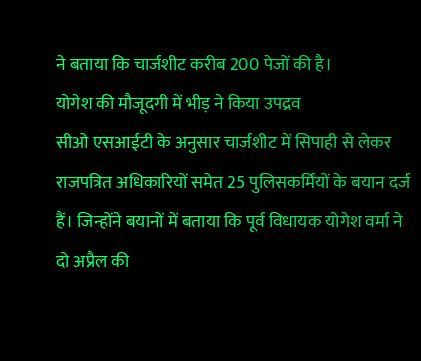ने बताया कि चार्जशीट करीब 200 पेजों की है।
योगेश की मौजूदगी में भीड़ ने किया उपद्रव
सीओ एसआईटी के अनुसार चार्जशीट में सिपाही से लेकर राजपत्रित अधिकारियों समेत 25 पुलिसकर्मियों के बयान दर्ज हैं। जिन्होंने बयानों में बताया कि पूर्व विधायक योगेश वर्मा ने दो अप्रैल की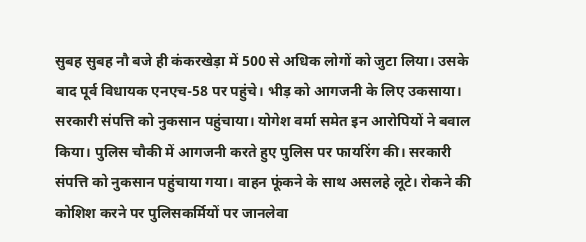सुबह सुबह नौ बजे ही कंकरखेड़ा में 500 से अधिक लोगों को जुटा लिया। उसके बाद पूर्व विधायक एनएच-58 पर पहुंचे। भीड़ को आगजनी के लिए उकसाया। सरकारी संपत्ति को नुकसान पहुंचाया। योगेश वर्मा समेत इन आरोपियों ने बवाल किया। पुलिस चौकी में आगजनी करते हुए पुलिस पर फायरिंग की। सरकारी संपत्ति को नुकसान पहुंचाया गया। वाहन फूंकने के साथ असलहे लूटे। रोकने की कोशिश करने पर पुलिसकर्मियों पर जानलेवा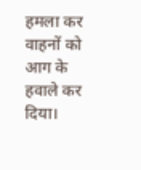हमला कर वाहनों को आग के हवाले कर दिया।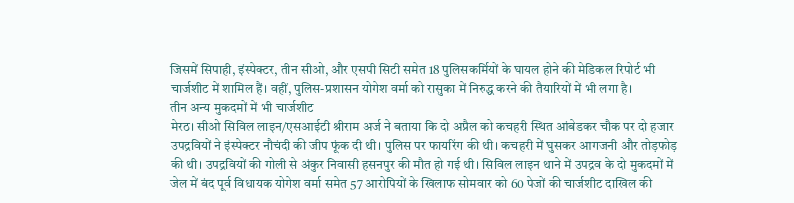जिसमें सिपाही, इंस्पेक्टर, तीन सीओ, और एसपी सिटी समेत 18 पुलिसकर्मियों के घायल होने की मेडिकल रिपोर्ट भी चार्जशीट में शामिल हैं। वहीं, पुलिस-प्रशासन योगेश वर्मा को रासुका में निरुद्ध करने की तैयारियों में भी लगा है।
तीन अन्य मुकदमों में भी चार्जशीट
मेरठ। सीओ सिविल लाइन/एसआईटी श्रीराम अर्ज ने बताया कि दो अप्रैल को कचहरी स्थित आंबेडकर चौक पर दो हजार उपद्रवियों ने इंस्पेक्टर नौचंदी की जीप फूंक दी थी। पुलिस पर फायरिंग की थी। कचहरी में घुसकर आगजनी और तोड़फोड़ की थी। उपद्रवियों की गोली से अंकुर निवासी हसनपुर की मौत हो गई थी। सिविल लाइन थाने में उपद्रव के दो मुकदमों में जेल में बंद पूर्व विधायक योगेश वर्मा समेत 57 आरोपियों के खिलाफ सोमवार को 60 पेजों की चार्जशीट दाखिल की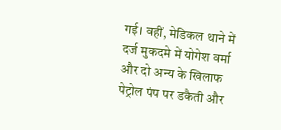गई। वहीं, मेडिकल थाने में दर्ज मुकदमे में योगेश वर्मा और दो अन्य के खिलाफ पेट्रोल पंप पर डकैती और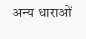अन्य धाराओं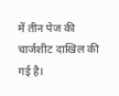में तीन पेज की चार्जशीट दाखिल की गई है।